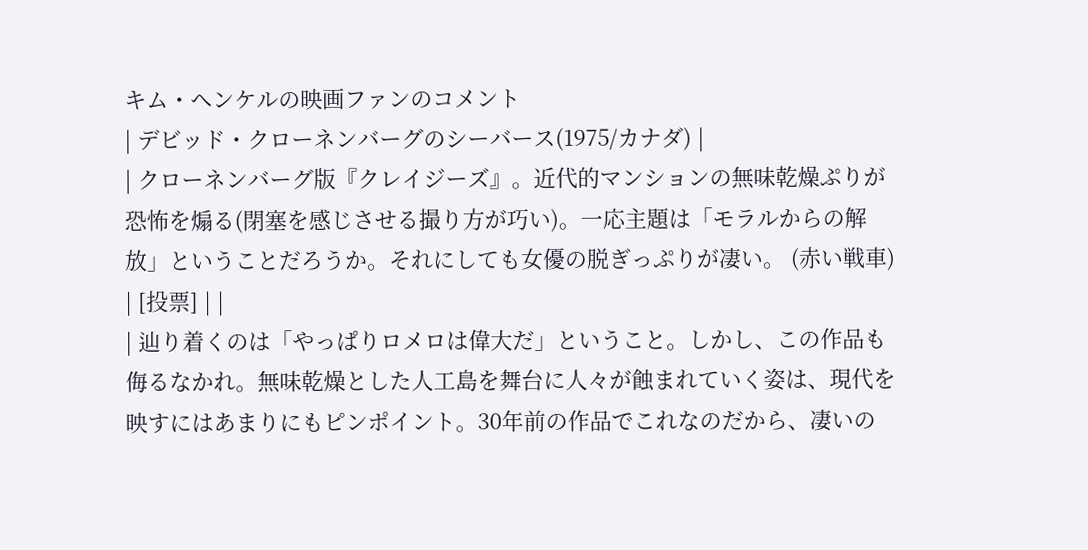キム・ヘンケルの映画ファンのコメント
| デビッド・クローネンバーグのシーバース(1975/カナダ) |
| クローネンバーグ版『クレイジーズ』。近代的マンションの無味乾燥ぷりが恐怖を煽る(閉塞を感じさせる撮り方が巧い)。一応主題は「モラルからの解放」ということだろうか。それにしても女優の脱ぎっぷりが凄い。 (赤い戦車) | [投票] | |
| 辿り着くのは「やっぱりロメロは偉大だ」ということ。しかし、この作品も侮るなかれ。無味乾燥とした人工島を舞台に人々が蝕まれていく姿は、現代を映すにはあまりにもピンポイント。30年前の作品でこれなのだから、凄いの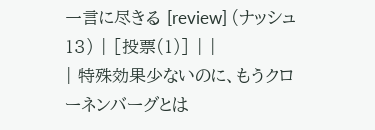一言に尽きる [review] (ナッシュ13) | [投票(1)] | |
| 特殊効果少ないのに、もうクローネンバーグとは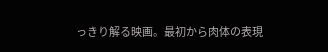っきり解る映画。最初から肉体の表現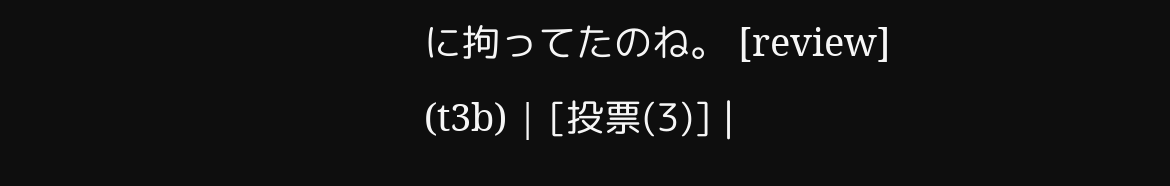に拘ってたのね。 [review] (t3b) | [投票(3)] |